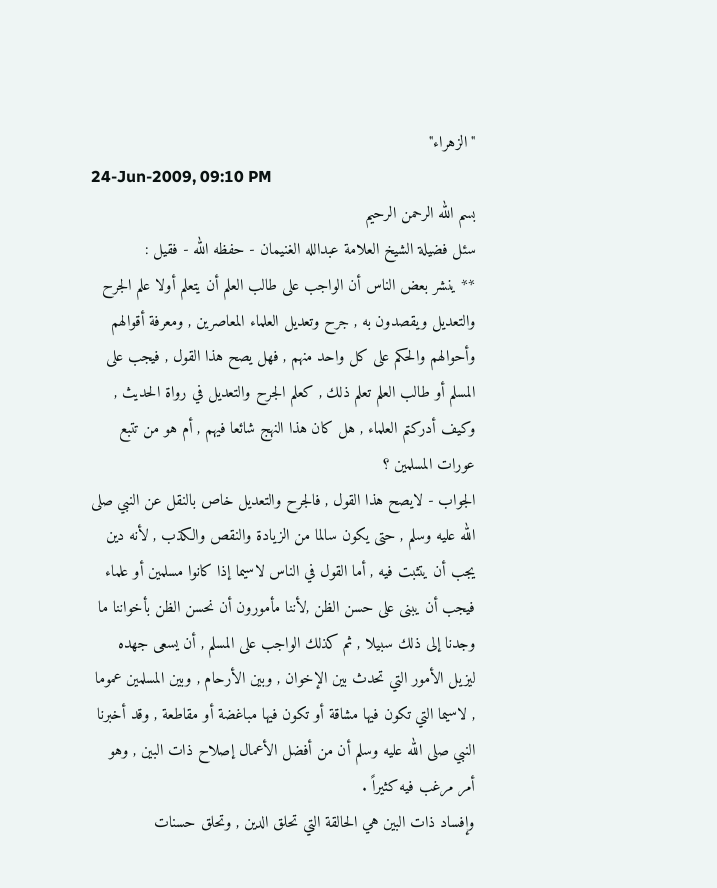"الزهراء"
24-Jun-2009, 09:10 PM
بسم الله الرحمن الرحيم
سئل فضيلة الشيخ العلامة عبدالله الغنيمان - حفظه الله - فقيل :
** ينشر بعض الناس أن الواجب على طالب العلم أن يتعلم أولا علم الجرح والتعديل ويقصدون به , جرح وتعديل العلماء المعاصرين , ومعرفة أقوالهم وأحوالهم والحكم على كل واحد منهم , فهل يصح هذا القول , فيجب على المسلم أو طالب العلم تعلم ذلك , كعلم الجرح والتعديل في رواة الحديث , وكيف أدركتم العلماء , هل كان هذا النهج شائعا فيهم , أم هو من تتبع عورات المسلمين ؟
الجواب - لايصح هذا القول , فالجرح والتعديل خاص بالنقل عن النبي صلى الله عليه وسلم , حتى يكون سالما من الزيادة والنقص والكذب , لأنه دين يجب أن يتثبت فيه , أما القول في الناس لاسيما إذا كانوا مسلمين أو علماء فيجب أن يبنى على حسن الظن ,لأننا مأمورون أن نحسن الظن بأخواننا ما وجدنا إلى ذلك سبيلا , ثم كذلك الواجب على المسلم , أن يسعى جهده ليزيل الأمور التي تحدث بين الإخوان , وبين الأرحام , وبين المسلمين عموما , لاسيما التي تكون فيها مشاقة أو تكون فيها مباغضة أو مقاطعة , وقد أخبرنا النبي صلى الله عليه وسلم أن من أفضل الأعمال إصلاح ذات البين , وهو أمر مرغب فيه كثيراً .
وإفساد ذات البين هي الحالقة التي تحلق الدين , وتحلق حسنات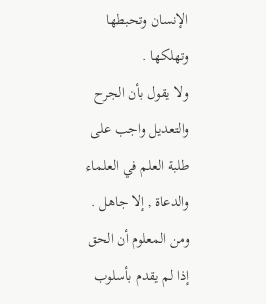الإنسان وتحبطها وتهلكها .
ولا يقول بأن الجرح والتعديل واجب على طلبة العلم في العلماء والدعاة , إلا جاهل .
ومن المعلوم أن الحق إذا لم يقدم بأسلوب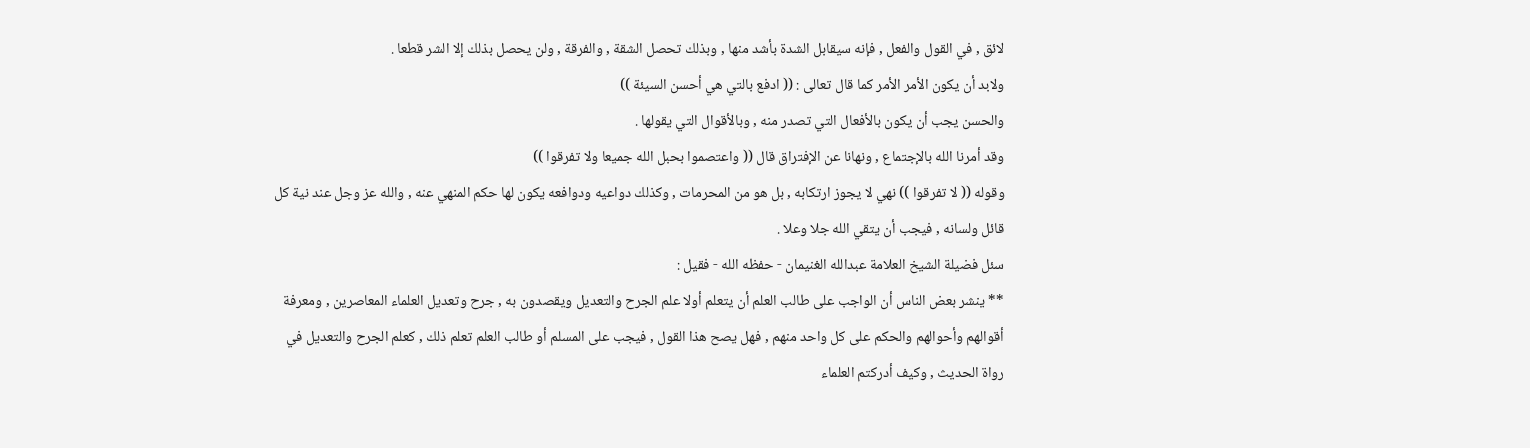لائق , في القول والفعل , فإنه سيقابل الشدة بأشد منها , وبذلك تحصل الشقة , والفرقة , ولن يحصل بذلك إلا الشر قطعا .
ولابد أن يكون الأمر الأمر كما قال تعالى : (( ادفع بالتي هي أحسن السيئة ))
والحسن يجب أن يكون بالأفعال التي تصدر منه , وبالأقوال التي يقولها .
وقد أمرنا الله بالإجتماع , ونهانا عن الإفتراق قال (( واعتصموا بحبل الله جميعا ولا تفرقوا ))
وقوله (( لا تفرقوا )) نهي لا يجوز ارتكابه , بل هو من المحرمات , وكذلك دواعيه ودوافعه يكون لها حكم المنهي عنه , والله عز وجل عند نية كل قائل ولسانه , فيجب أن يتقي الله جلا وعلا .
سئل فضيلة الشيخ العلامة عبدالله الغنيمان - حفظه الله - فقيل :
** ينشر بعض الناس أن الواجب على طالب العلم أن يتعلم أولا علم الجرح والتعديل ويقصدون به , جرح وتعديل العلماء المعاصرين , ومعرفة أقوالهم وأحوالهم والحكم على كل واحد منهم , فهل يصح هذا القول , فيجب على المسلم أو طالب العلم تعلم ذلك , كعلم الجرح والتعديل في رواة الحديث , وكيف أدركتم العلماء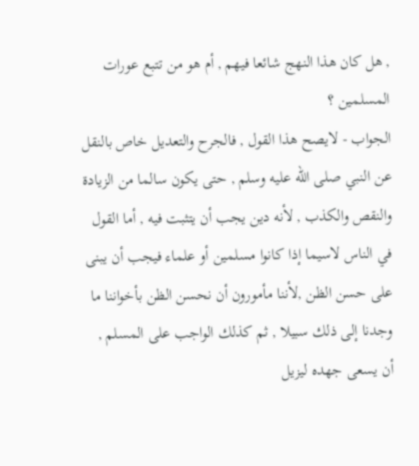, هل كان هذا النهج شائعا فيهم , أم هو من تتبع عورات المسلمين ؟
الجواب - لايصح هذا القول , فالجرح والتعديل خاص بالنقل عن النبي صلى الله عليه وسلم , حتى يكون سالما من الزيادة والنقص والكذب , لأنه دين يجب أن يتثبت فيه , أما القول في الناس لاسيما إذا كانوا مسلمين أو علماء فيجب أن يبنى على حسن الظن ,لأننا مأمورون أن نحسن الظن بأخواننا ما وجدنا إلى ذلك سبيلا , ثم كذلك الواجب على المسلم , أن يسعى جهده ليزيل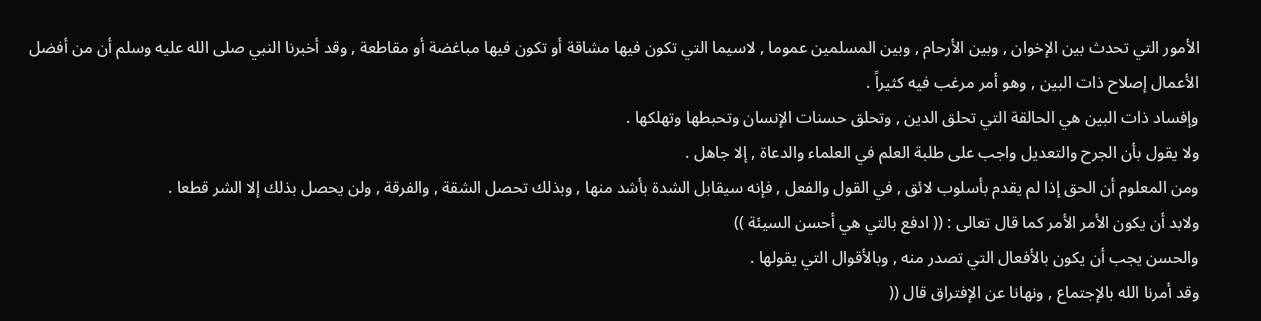الأمور التي تحدث بين الإخوان , وبين الأرحام , وبين المسلمين عموما , لاسيما التي تكون فيها مشاقة أو تكون فيها مباغضة أو مقاطعة , وقد أخبرنا النبي صلى الله عليه وسلم أن من أفضل الأعمال إصلاح ذات البين , وهو أمر مرغب فيه كثيراً .
وإفساد ذات البين هي الحالقة التي تحلق الدين , وتحلق حسنات الإنسان وتحبطها وتهلكها .
ولا يقول بأن الجرح والتعديل واجب على طلبة العلم في العلماء والدعاة , إلا جاهل .
ومن المعلوم أن الحق إذا لم يقدم بأسلوب لائق , في القول والفعل , فإنه سيقابل الشدة بأشد منها , وبذلك تحصل الشقة , والفرقة , ولن يحصل بذلك إلا الشر قطعا .
ولابد أن يكون الأمر الأمر كما قال تعالى : (( ادفع بالتي هي أحسن السيئة ))
والحسن يجب أن يكون بالأفعال التي تصدر منه , وبالأقوال التي يقولها .
وقد أمرنا الله بالإجتماع , ونهانا عن الإفتراق قال ((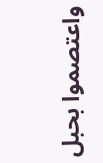واعتصموا بحبل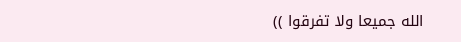الله جميعا ولا تفرقوا ))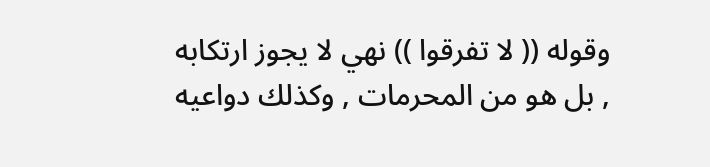وقوله (( لا تفرقوا )) نهي لا يجوز ارتكابه , بل هو من المحرمات , وكذلك دواعيه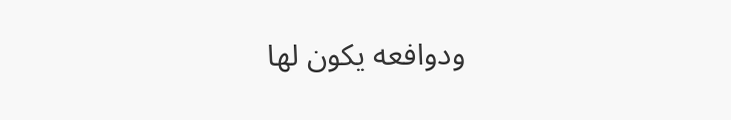ودوافعه يكون لها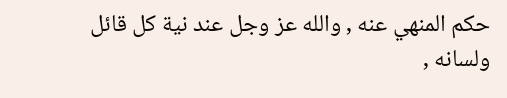حكم المنهي عنه , والله عز وجل عند نية كل قائل ولسانه ,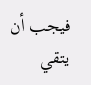فيجب أن يتقي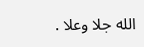الله جلا وعلا .